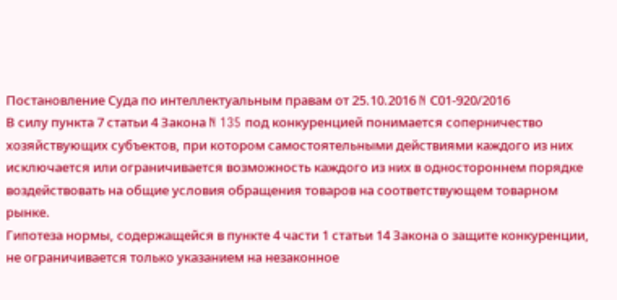Постановление Суда по интеллектуальным правам от 25.10.2016 N С01-920/2016
В силу пункта 7 статьи 4 Закона N 135 под конкуренцией понимается соперничество хозяйствующих субъектов, при котором самостоятельными действиями каждого из них исключается или ограничивается возможность каждого из них в одностороннем порядке воздействовать на общие условия обращения товаров на соответствующем товарном рынке.
Гипотеза нормы, содержащейся в пункте 4 части 1 статьи 14 Закона о защите конкуренции, не ограничивается только указанием на незаконное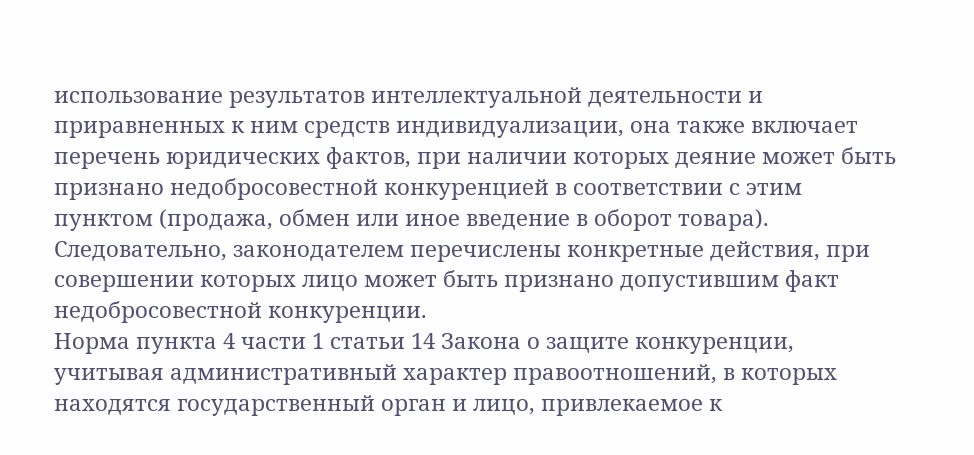использование результатов интеллектуальной деятельности и приравненных к ним средств индивидуализации, она также включает перечень юридических фактов, при наличии которых деяние может быть признано недобросовестной конкуренцией в соответствии с этим пунктом (продажа, обмен или иное введение в оборот товара). Следовательно, законодателем перечислены конкретные действия, при совершении которых лицо может быть признано допустившим факт недобросовестной конкуренции.
Норма пункта 4 части 1 статьи 14 Закона о защите конкуренции, учитывая административный характер правоотношений, в которых находятся государственный орган и лицо, привлекаемое к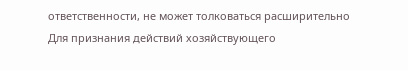ответственности, не может толковаться расширительно
Для признания действий хозяйствующего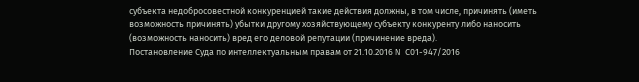субъекта недобросовестной конкуренцией такие действия должны, в том числе, причинять (иметь возможность причинять) убытки другому хозяйствующему субъекту конкуренту либо наносить (возможность наносить) вред его деловой репутации (причинение вреда).
Постановление Суда по интеллектуальным правам от 21.10.2016 N С01-947/2016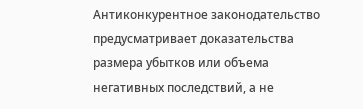Антиконкурентное законодательство предусматривает доказательства размера убытков или объема негативных последствий, а не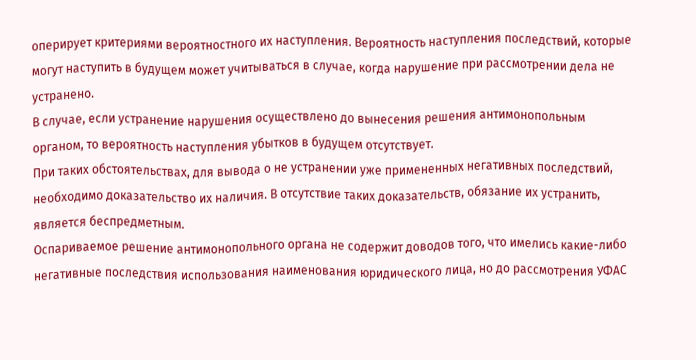оперирует критериями вероятностного их наступления. Вероятность наступления последствий, которые могут наступить в будущем может учитываться в случае, когда нарушение при рассмотрении дела не устранено.
В случае, если устранение нарушения осуществлено до вынесения решения антимонопольным органом, то вероятность наступления убытков в будущем отсутствует.
При таких обстоятельствах, для вывода о не устранении уже примененных негативных последствий, необходимо доказательство их наличия. В отсутствие таких доказательств, обязание их устранить, является беспредметным.
Оспариваемое решение антимонопольного органа не содержит доводов того, что имелись какие-либо негативные последствия использования наименования юридического лица, но до рассмотрения УФАС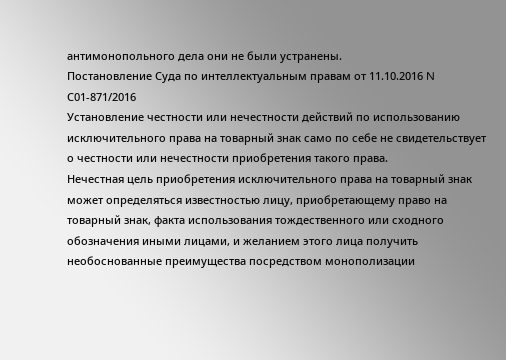антимонопольного дела они не были устранены.
Постановление Суда по интеллектуальным правам от 11.10.2016 N С01-871/2016
Установление честности или нечестности действий по использованию исключительного права на товарный знак само по себе не свидетельствует о честности или нечестности приобретения такого права.
Нечестная цель приобретения исключительного права на товарный знак может определяться известностью лицу, приобретающему право на товарный знак, факта использования тождественного или сходного обозначения иными лицами, и желанием этого лица получить необоснованные преимущества посредством монополизации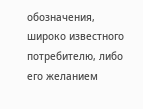обозначения, широко известного потребителю, либо его желанием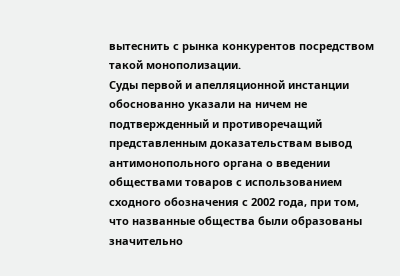вытеснить с рынка конкурентов посредством такой монополизации.
Суды первой и апелляционной инстанции обоснованно указали на ничем не подтвержденный и противоречащий представленным доказательствам вывод антимонопольного органа о введении обществами товаров с использованием сходного обозначения с 2002 года, при том, что названные общества были образованы значительно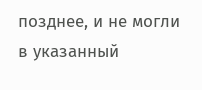позднее, и не могли в указанный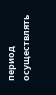период осуществлять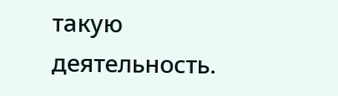такую деятельность.